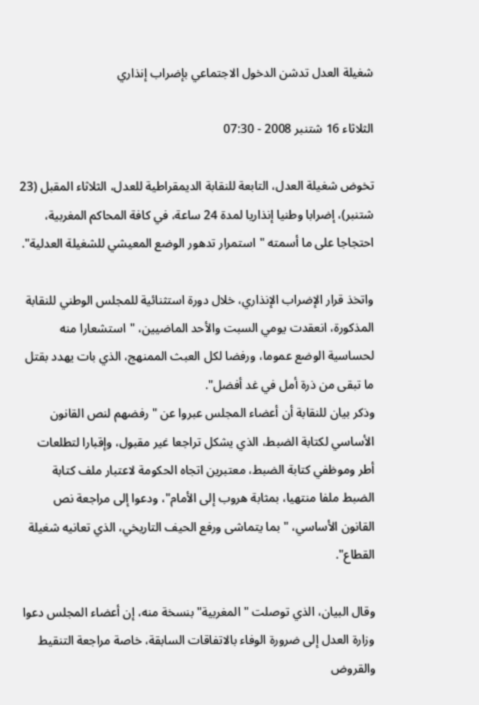شغيلة العدل تدشن الدخول الاجتماعي بإضراب إنذاري

الثلاثاء 16 شتنبر 2008 - 07:30

تخوض شغيلة العدل، التابعة للنقابة الديمقراطية للعدل، الثلاثاء المقبل (23 شتنبر)، إضرابا وطنيا إنذاريا لمدة 24 ساعة، في كافة المحاكم المغربية، احتجاجا على ما أسمته "استمرار تدهور الوضع المعيشي للشغيلة العدلية".

واتخذ قرار الإضراب الإنذاري، خلال دورة استثنائية للمجلس الوطني للنقابة المذكورة، انعقدت يومي السبت والأحد الماضيين، "استشعارا منه لحساسية الوضع عموما، ورفضا لكل العبث الممنهج، الذي بات يهدد بقتل ما تبقى من ذرة أمل في غد أفضل".
وذكر بيان للنقابة أن أعضاء المجلس عبروا عن "رفضهم لنص القانون الأساسي لكتابة الضبط، الذي يشكل تراجعا غير مقبول، وإقبارا لتطلعات أطر وموظفي كتابة الضبط، معتبرين اتجاه الحكومة لاعتبار ملف كتابة الضبط ملفا منتهيا، بمثابة هروب إلى الأمام"، ودعوا إلى مراجعة نص القانون الأساسي، "بما يتماشى ورفع الحيف التاريخي، الذي تعانيه شغيلة القطاع".

وقال البيان، الذي توصلت "المغربية" بنسخة منه، إن أعضاء المجلس دعوا وزارة العدل إلى ضرورة الوفاء بالاتفاقات السابقة، خاصة مراجعة التنقيط والقروض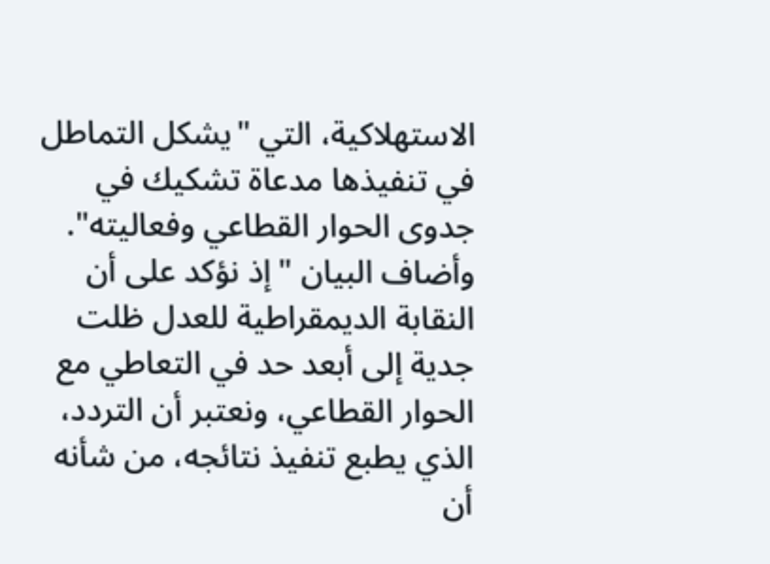الاستهلاكية، التي "يشكل التماطل في تنفيذها مدعاة تشكيك في جدوى الحوار القطاعي وفعاليته". وأضاف البيان "إذ نؤكد على أن النقابة الديمقراطية للعدل ظلت جدية إلى أبعد حد في التعاطي مع الحوار القطاعي، ونعتبر أن التردد، الذي يطبع تنفيذ نتائجه، من شأنه أن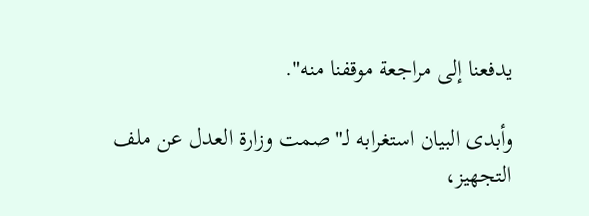يدفعنا إلى مراجعة موقفنا منه".

وأبدى البيان استغرابه لـ"صمت وزارة العدل عن ملف التجهيز،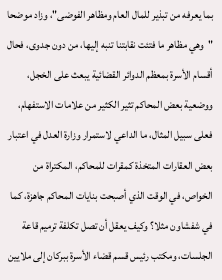بما يعرفه من تبذير للمال العام ومظاهر الفوضى"، وزاد موضحا "وهي مظاهر ما فتئت نقابتنا تنبه إليها، من دون جدوى، فحال أقسام الأسرة بمعظم الدوائر القضائية يبعث على الخجل، ووضعية بعض المحاكم تثير الكثير من علامات الاستفهام، فعلى سبيل المثال، ما الداعي لاستمرار وزارة العدل في اعتبار بعض العقارات المتخذة كمقرات للمحاكم، المكتراة من الخواص، في الوقت الذي أصبحت بنايات المحاكم جاهزة، كما في شفشاون مثلا؟ وكيف يعقل أن تصل تكلفة ترميم قاعة الجلسات، ومكتب رئيس قسم قضاء الأسرة ببركان إلى ملايين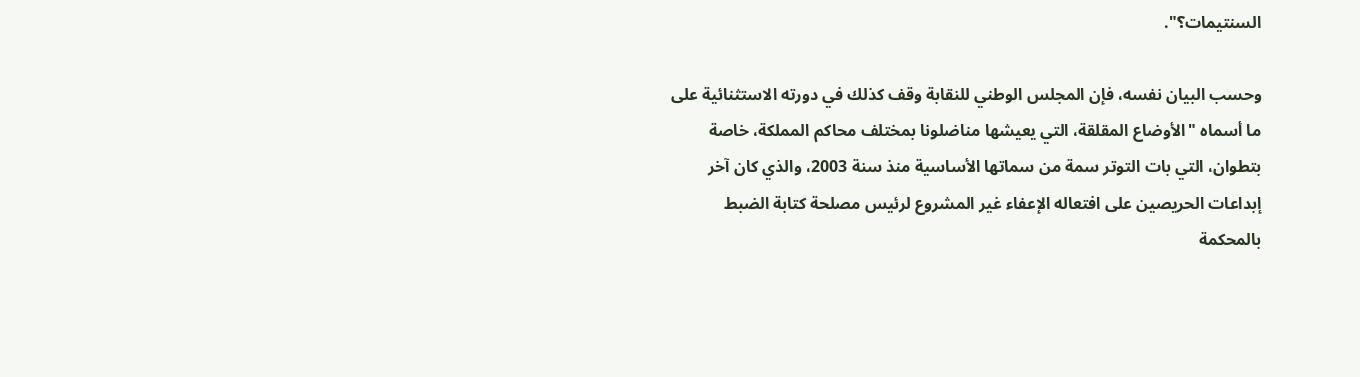السنتيمات؟".

وحسب البيان نفسه، فإن المجلس الوطني للنقابة وقف كذلك في دورته الاستثنائية على ما أسماه "الأوضاع المقلقة، التي يعيشها مناضلونا بمختلف محاكم المملكة، خاصة بتطوان، التي بات التوتر سمة من سماتها الأساسية منذ سنة 2003، والذي كان آخر إبداعات الحريصين على افتعاله الإعفاء غير المشروع لرئيس مصلحة كتابة الضبط بالمحكمة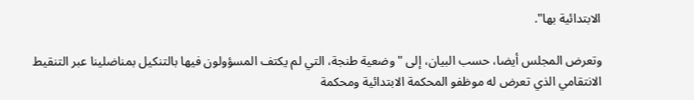الابتدائية بها".

وتعرض المجلس أيضا، حسب البيان، إلى "وضعية طنجة، التي لم يكتف المسؤولون فيها بالتنكيل بمناضلينا عبر التنقيط الانتقامي الذي تعرض له موظفو المحكمة الابتدائية ومحكمة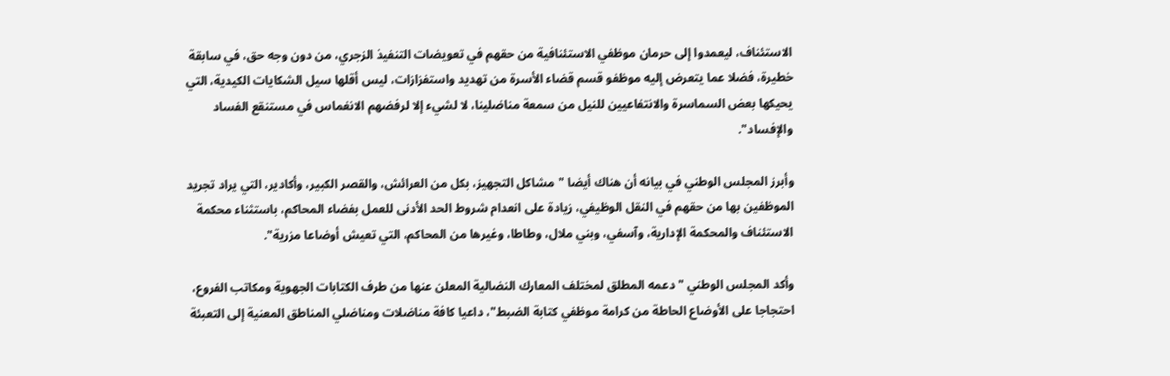الاستئناف، ليعمدوا إلى حرمان موظفي الاستئنافية من حقهم في تعويضات التنفيذ الزجري، من دون وجه حق، في سابقة خطيرة، فضلا عما يتعرض إليه موظفو قسم قضاء الأسرة من تهديد واستفزازات، ليس أقلها سيل الشكايات الكيدية، التي يحيكها بعض السماسرة والانتفاعيين للنيل من سمعة مناضلينا، لا لشيء إلا لرفضهم الانغماس في مستنقع الفساد والإفساد".

وأبرز المجلس الوطني في بيانه أن هناك أيضا "مشاكل التجهيز، بكل من العرائش، والقصر الكبير، وأكادير، التي يراد تجريد الموظفين بها من حقهم في النقل الوظيفي، زيادة على انعدام شروط الحد الأدنى للعمل بفضاء المحاكم، باستثناء محكمة الاستئناف والمحكمة الإدارية، وآسفي، وبني ملال، وطاطا، وغيرها من المحاكم، التي تعيش أوضاعا مزرية".

وأكد المجلس الوطني "دعمه المطلق لمختلف المعارك النضالية المعلن عنها من طرف الكتابات الجهوية ومكاتب الفروع، احتجاجا على الأوضاع الحاطة من كرامة موظفي كتابة الضبط"، داعيا كافة مناضلات ومناضلي المناطق المعنية إلى التعبئة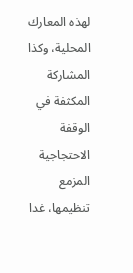لهذه المعارك المحلية، وكذا المشاركة المكثفة في الوقفة الاحتجاجية المزمع تنظيمها، غدا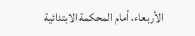الأربعاء، أمام المحكمة الابتدائية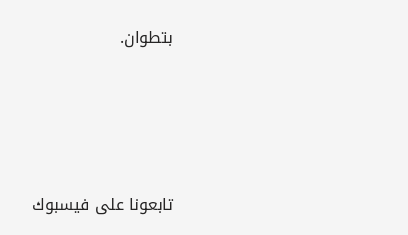بتطوان.




تابعونا على فيسبوك